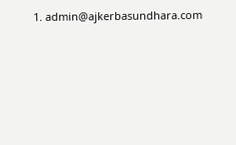1. admin@ajkerbasundhara.com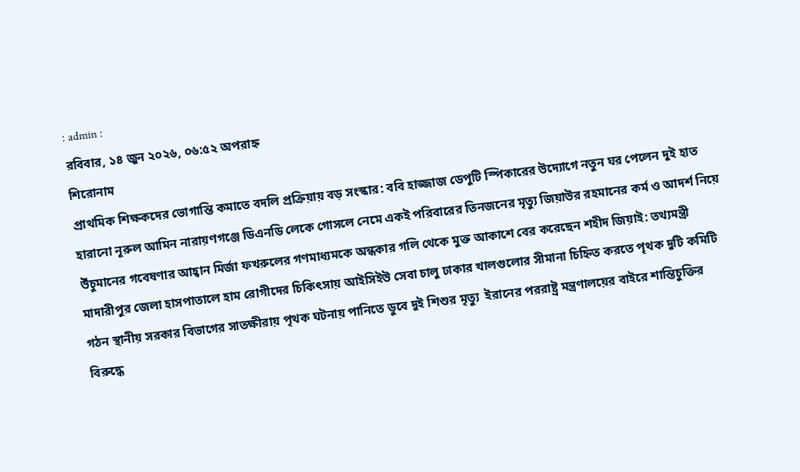: admin :
রবিবার, ১৪ জুন ২০২৬, ০৬:৫২ অপরাহ্ন
শিরোনাম
প্রাথমিক শিক্ষকদের ভোগান্তি কমাতে বদলি প্রক্রিয়ায় বড় সংস্কার: ববি হাজ্জাজ ডেপুটি স্পিকারের উদ্যোগে নতুন ঘর পেলেন দুই হাত হারানো নূরুল আমিন নারায়ণগঞ্জে ডিএনডি লেকে গোসলে নেমে একই পরিবারের তিনজনের মৃত্যু জিয়াউর রহমানের কর্ম ও আদর্শ নিয়ে উঁচুমানের গবেষণার আহ্বান মির্জা ফখরুলের গণমাধ্যমকে অন্ধকার গলি থেকে মুক্ত আকাশে বের করেছেন শহীদ জিয়াই: তথ্যমন্ত্রী মাদারীপুর জেলা হাসপাতালে হাম রোগীদের চিকিৎসায় আইসিইউ সেবা চালু ঢাকার খালগুলোর সীমানা চিহ্নিত করতে পৃথক দুটি কমিটি গঠন স্থানীয় সরকার বিভাগের সাতক্ষীরায় পৃথক ঘটনায় পানিতে ডুবে দুই শিশুর মৃত্যু  ইরানের পররাষ্ট্র মন্ত্রণালয়ের বাইরে শান্তিচুক্তির বিরুদ্ধে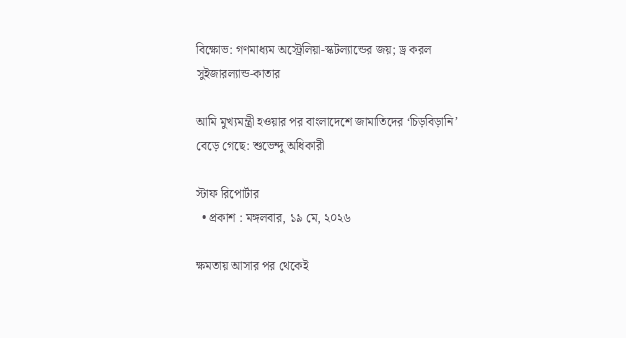বিক্ষোভ: গণমাধ্যম অস্ট্রেলিয়া-স্কটল্যান্ডের জয়; ড্র করল সুইজারল্যান্ড-কাতার

আমি মুখ্যমন্ত্রী হওয়ার পর বাংলাদেশে জামাতিদের ‘চিড়বিড়ানি’ বেড়ে গেছে: শুভেন্দু অধিকারী

স্টাফ রিপোর্টার
  • প্রকাশ : মঙ্গলবার, ১৯ মে, ২০২৬

ক্ষমতায় আসার পর থেকেই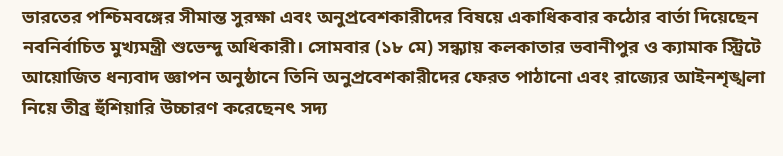ভারতের পশ্চিমবঙ্গের সীমান্ত সুরক্ষা এবং অনুপ্রবেশকারীদের বিষয়ে একাধিকবার কঠোর বার্তা দিয়েছেন নবনির্বাচিত মুখ্যমন্ত্রী শুভেন্দু অধিকারী। সোমবার (১৮ মে) সন্ধ্যায় কলকাতার ভবানীপুর ও ক্যামাক স্ট্রিটে আয়োজিত ধন্যবাদ জ্ঞাপন অনুষ্ঠানে তিনি অনুপ্রবেশকারীদের ফেরত পাঠানো এবং রাজ্যের আইনশৃঙ্খলা নিয়ে তীব্র হুঁশিয়ারি উচ্চারণ করেছেনৎ সদ্য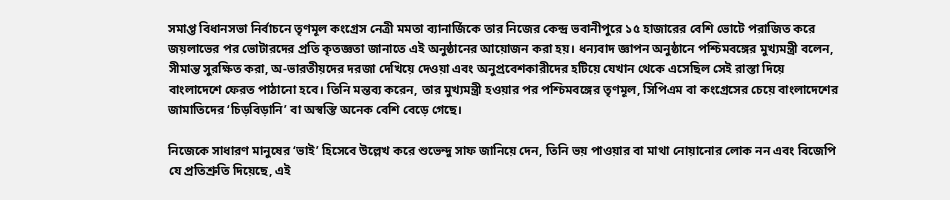সমাপ্ত বিধানসভা নির্বাচনে তৃণমূল কংগ্রেস নেত্রী মমতা ব্যানার্জিকে তার নিজের কেন্দ্র ভবানীপুরে ১৫ হাজারের বেশি ভোটে পরাজিত করে জয়লাভের পর ভোটারদের প্রতি কৃতজ্ঞতা জানাতে এই অনুষ্ঠানের আয়োজন করা হয়। ধন্যবাদ জ্ঞাপন অনুষ্ঠানে পশ্চিমবঙ্গের মুখ্যমন্ত্রী বলেন, সীমান্ত সুরক্ষিত করা, অ-ভারতীয়দের দরজা দেখিয়ে দেওয়া এবং অনুপ্রবেশকারীদের হটিয়ে যেখান থেকে এসেছিল সেই রাস্তা দিয়ে বাংলাদেশে ফেরত পাঠানো হবে। তিনি মন্তব্য করেন, তার মুখ্যমন্ত্রী হওয়ার পর পশ্চিমবঙ্গের তৃণমূল, সিপিএম বা কংগ্রেসের চেয়ে বাংলাদেশের জামাতিদের ‘চিড়বিড়ানি’ বা অস্বস্তি অনেক বেশি বেড়ে গেছে।

নিজেকে সাধারণ মানুষের ‘ভাই’ হিসেবে উল্লেখ করে শুভেন্দু সাফ জানিয়ে দেন, তিনি ভয় পাওয়ার বা মাথা নোয়ানোর লোক নন এবং বিজেপি যে প্রতিশ্রুতি দিয়েছে, এই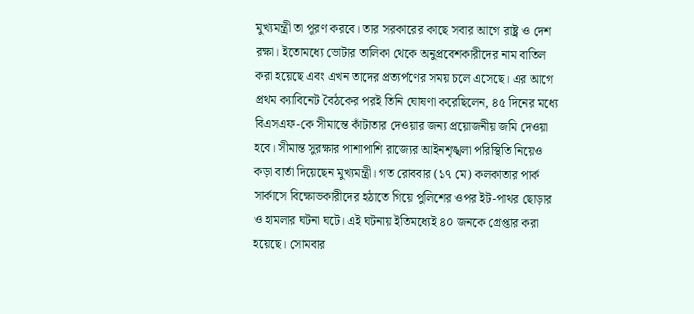মুখ্যমন্ত্রী তা পূরণ করবে। তার সরকারের কাছে সবার আগে রাষ্ট্র ও দেশ রক্ষা। ইতোমধ্যে ভোটার তালিকা থেকে অনুপ্রবেশকারীদের নাম বাতিল করা হয়েছে এবং এখন তাদের প্রত্যর্পণের সময় চলে এসেছে। এর আগে প্রথম ক্যাবিনেট বৈঠকের পরই তিনি ঘোষণা করেছিলেন, ৪৫ দিনের মধ্যে বিএসএফ-কে সীমান্তে কাঁটাতার দেওয়ার জন্য প্রয়োজনীয় জমি দেওয়া হবে। সীমান্ত সুরক্ষার পাশাপাশি রাজ্যের আইনশৃঙ্খলা পরিস্থিতি নিয়েও কড়া বার্তা দিয়েছেন মুখ্যমন্ত্রী। গত রোববার (১৭ মে) কলকাতার পার্ক সার্কাসে বিক্ষোভকারীদের হঠাতে গিয়ে পুলিশের ওপর ইট-পাথর ছোড়ার ও হামলার ঘটনা ঘটে। এই ঘটনায় ইতিমধ্যেই ৪০ জনকে গ্রেপ্তার করা হয়েছে। সোমবার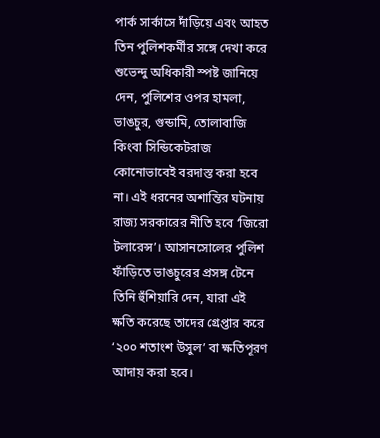পার্ক সার্কাসে দাঁড়িয়ে এবং আহত তিন পুলিশকর্মীর সঙ্গে দেখা করে শুভেন্দু অধিকারী স্পষ্ট জানিয়ে দেন, পুলিশের ওপর হামলা, ভাঙচুর, গুন্ডামি, তোলাবাজি কিংবা সিন্ডিকেটরাজ কোনোভাবেই বরদাস্ত করা হবে না। এই ধরনের অশান্তির ঘটনায় রাজ্য সরকারের নীতি হবে ‘জিরো টলারেন্স’। আসানসোলের পুলিশ ফাঁড়িতে ভাঙচুরের প্রসঙ্গ টেনে তিনি হুঁশিয়ারি দেন, যারা এই ক্ষতি করেছে তাদের গ্রেপ্তার করে ‘২০০ শতাংশ উসুল’ বা ক্ষতিপূরণ আদায় করা হবে।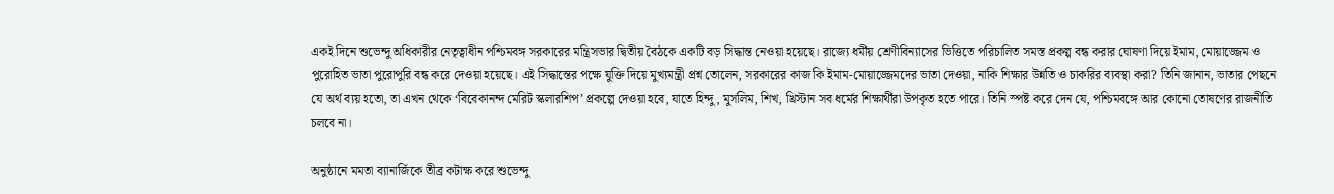একই দিনে শুভেন্দু অধিকারীর নেতৃত্বাধীন পশ্চিমবঙ্গ সরকারের মন্ত্রিসভার দ্বিতীয় বৈঠকে একটি বড় সিদ্ধান্ত নেওয়া হয়েছে। রাজ্যে ধর্মীয় শ্রেণীবিন্যাসের ভিত্তিতে পরিচালিত সমস্ত প্রকল্প বন্ধ করার ঘোষণা দিয়ে ইমাম, মোয়াজ্জেম ও পুরোহিত ভাতা পুরোপুরি বন্ধ করে দেওয়া হয়েছে। এই সিদ্ধান্তের পক্ষে যুক্তি দিয়ে মুখ্যমন্ত্রী প্রশ্ন তোলেন, সরকারের কাজ কি ইমাম-মোয়াজ্জেমদের ভাতা দেওয়া, নাকি শিক্ষার উন্নতি ও চাকরির ব্যবস্থা করা? তিনি জানান, ভাতার পেছনে যে অর্থ ব্যয় হতো, তা এখন থেকে ‘বিবেকানন্দ মেরিট স্কলারশিপ’ প্রকল্পে দেওয়া হবে, যাতে হিন্দু, মুসলিম, শিখ, খ্রিস্টান সব ধর্মের শিক্ষার্থীরা উপকৃত হতে পারে। তিনি স্পষ্ট করে দেন যে, পশ্চিমবঙ্গে আর কোনো তোষণের রাজনীতি চলবে না।

অনুষ্ঠানে মমতা ব্যানার্জিকে তীব্র কটাক্ষ করে শুভেন্দু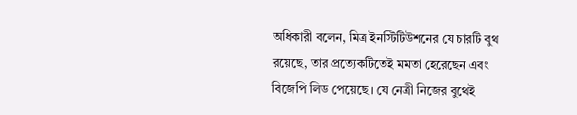অধিকারী বলেন, মিত্র ইনস্টিটিউশনের যে চারটি বুথ রয়েছে, তার প্রত্যেকটিতেই মমতা হেরেছেন এবং বিজেপি লিড পেয়েছে। যে নেত্রী নিজের বুথেই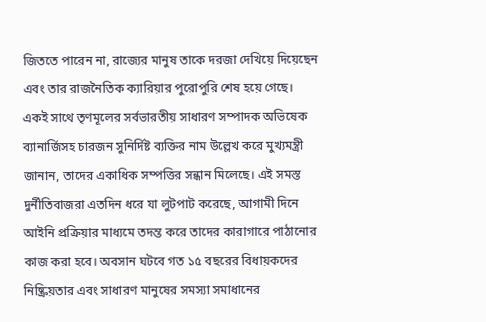জিততে পারেন না, রাজ্যের মানুষ তাকে দরজা দেখিয়ে দিয়েছেন এবং তার রাজনৈতিক ক্যারিয়ার পুরোপুরি শেষ হয়ে গেছে। একই সাথে তৃণমূলের সর্বভারতীয় সাধারণ সম্পাদক অভিষেক ব্যানার্জিসহ চারজন সুনির্দিষ্ট ব্যক্তির নাম উল্লেখ করে মুখ্যমন্ত্রী জানান, তাদের একাধিক সম্পত্তির সন্ধান মিলেছে। এই সমস্ত দুর্নীতিবাজরা এতদিন ধরে যা লুটপাট করেছে, আগামী দিনে আইনি প্রক্রিয়ার মাধ্যমে তদন্ত করে তাদের কারাগারে পাঠানোর কাজ করা হবে। অবসান ঘটবে গত ১৫ বছরের বিধায়কদের নিষ্ক্রিয়তার এবং সাধারণ মানুষের সমস্যা সমাধানের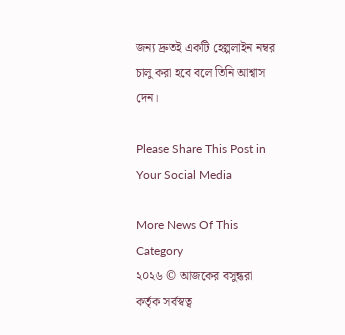জন্য দ্রুতই একটি হেল্পলাইন নম্বর চালু করা হবে বলে তিনি আশ্বাস দেন।

Please Share This Post in Your Social Media

More News Of This Category
২০২৬ © আজকের বসুন্ধরা কর্তৃক সর্বস্বত্ব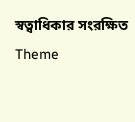স্বত্বাধিকার সংরক্ষিত
Theme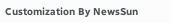Customization By NewsSun